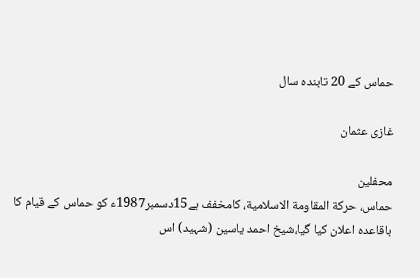حماس کے 20 تابندہ سال

غازی عثمان

محفلین
حماس، حرکة المقاومة الاسلامیة، کامخفف ہے15دسمبر1987ء کو حماس کے قیام کا باقاعدہ اعلان کیا گیا،شیخ احمد یاسین (شہید) اس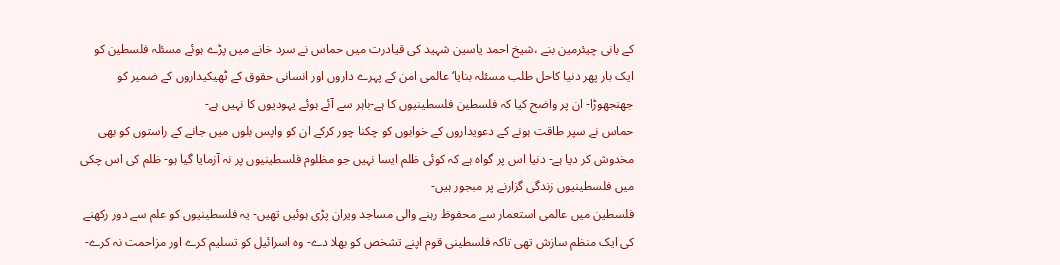کے بانی چیئرمین بنے ،شیخ احمد یاسین شہید کی قیادرت میں حماس نے سرد خانے میں پڑے ہوئے مسئلہ فلسطین کو ایک بار پھر دنیا کاحل طلب مسئلہ بنایا‘ عالمی امن کے پہرے داروں اور انسانی حقوق کے ٹھیکیداروں کے ضمیر کو جھنجھوڑا- ان پر واضح کیا کہ فلسطین فلسطینیوں کا ہے-باہر سے آئے ہوئے یہودیوں کا نہیں ہے-
حماس نے سپر طاقت ہونے کے دعویداروں کے خوابوں کو چکنا چور کرکے ان کو واپس بلوں میں جانے کے راستوں کو بھی مخدوش کر دیا ہے- دنیا اس پر گواہ ہے کہ کوئی ظلم ایسا نہیں جو مظلوم فلسطینیوں پر نہ آزمایا گیا ہو- ظلم کی اس چکی میں فلسطینیوں زندگی گزارنے پر مبجور ہیں-
فلسطین میں عالمی استعمار سے محفوظ رہنے والی مساجد ویران پڑی ہوئیں تھیں- یہ فلسطینیوں کو علم سے دور رکھنے کی ایک منظم سازش تھی تاکہ فلسطینی قوم اپنے تشخص کو بھلا دے- وہ اسرائیل کو تسلیم کرے اور مزاحمت نہ کرے-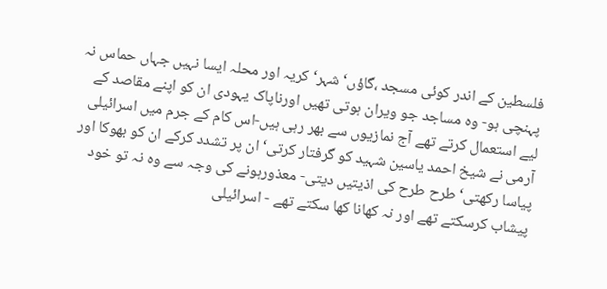فلسطین کے اندر کوئی مسجد ،گاؤں‘ شہر‘ کریہ اور محلہ ایسا نہیں جہاں حماس نہ پہنچی ہو- وہ مساجد جو ویران ہوتی تھیں اورناپاک یہودی ان کو اپنے مقاصد کے لیے استعمال کرتے تھے آج نمازیوں سے بھر رہی ہیں-اس کام کے جرم میں اسرائیلی آرمی نے شیخ احمد یاسین شہید کو گرفتار کرتی‘ ان پر تشدد کرکے ان کو بھوکا اور پیاسا رکھتی‘ طرح طرح کی اذیتیں دیتی- معذورہونے کی وجہ سے وہ نہ تو خود پیشاب کرسکتے تھے اور نہ کھانا کھا سکتے تھے - اسرائیلی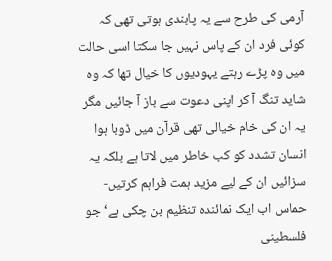آرمی کی طرح سے یہ پابندی ہوتی تھی کہ کوئی فرد ان کے پاس نہیں جا سکتا اسی حالت میں وہ پڑے رہتے یہودیوں کا خیال تھا کہ وہ شاید تنگ آ کر اپنی دعوت سے باز آ جائیں مگر یہ ان کی خام خیالی تھی قرآن میں ڈوبا ہوا انسان تشدد کو کب خاطر میں لاتا ہے بلکہ یہ سزائیں ان کے لیے مزید ہمت فراہم کرتیں-
حماس اب ایک نمائندہ تنظیم بن چکی ہے‘ جو فلسطینی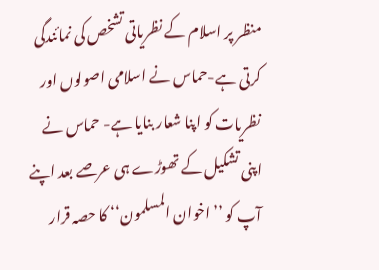منظر پر اسلام کے نظریاتی تشخص کی نمائندگی کرتی ہے-حماس نے اسلامی اصولوں اور نظریات کو اپنا شعار بنایا ہے- حماس نے اپنی تشکیل کے تھوڑے ہی عرصے بعد اپنے آپ کو ’’اخوان المسلمون‘‘ کا حصہ قرار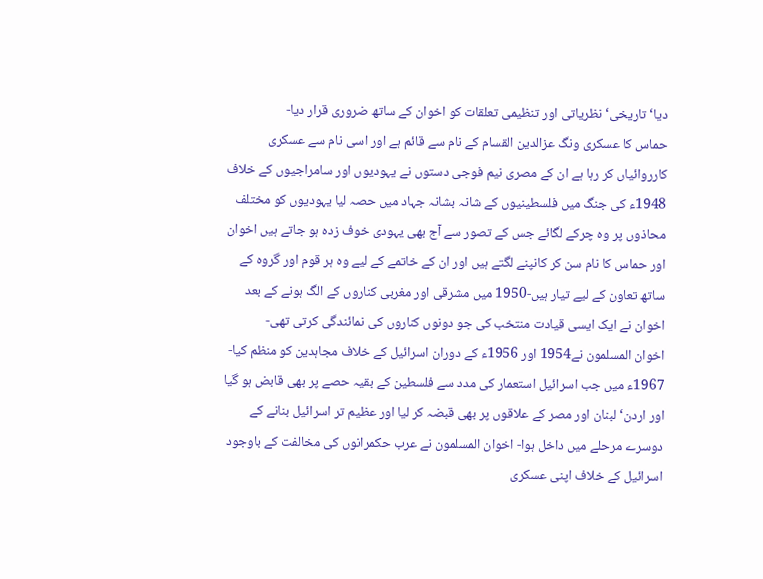دیا‘ تاریخی‘ نظریاتی اور تنظیمی تعلقات کو اخوان کے ساتھ ضروری قرار دیا-
حماس کا عسکری ونگ عزالدین القسام کے نام سے قائم ہے اور اسی نام سے عسکری کارروائیاں کر رہا ہے ان کے مصری نیم فوجی دستوں نے یہودیوں اور سامراجیوں کے خلاف 1948ء کی جنگ میں فلسطینیوں کے شانہ بشانہ جہاد میں حصہ لیا یہودیوں کو مختلف محاذوں پر وہ چرکے لگائے جس کے تصور سے آج بھی یہودی خوف زدہ ہو جاتے ہیں اخوان اور حماس کا نام سن کر کانپنے لگتے ہیں اور ان کے خاتمے کے لیے وہ ہر قوم اور گروہ کے ساتھ تعاون کے لیے تیار ہیں-1950 میں مشرقی اور مغربی کناروں کے الگ ہونے کے بعد اخوان نے ایک ایسی قیادت منتخب کی جو دونوں کناروں کی نمائندگی کرتی تھی-
اخوان المسلمون نے1954 اور 1956ء کے دوران اسرائیل کے خلاف مجاہدین کو منظم کیا- 1967ء میں جب اسرائیل استعمار کی مدد سے فلسطین کے بقیہ حصے پر بھی قابض ہو گیا اور اردن‘ لبنان اور مصر کے علاقوں پر بھی قبضہ کر لیا اور عظیم تر اسرائیل بنانے کے دوسرے مرحلے میں داخل ہوا- اخوان المسلمون نے عرب حکمرانوں کی مخالفت کے باوجود اسرائیل کے خلاف اپنی عسکری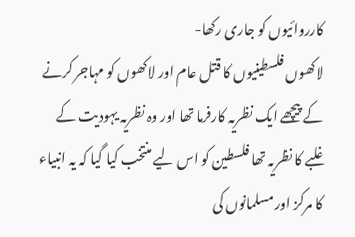کارروائیوں کو جاری رکھا-
لاکھوں فلسطینیوں کا قتل عام اور لاکھوں کو مہاجر کرنے کے پیچھے ایک نظریہ کارفرما تھا اور وہ نظریہ یہودیت کے غلبے کا نظریہ تھا فلسطین کو اس لیے منتخب کیا گیا کہ یہ انبیاء کا مرکز اور مسلمانوں کی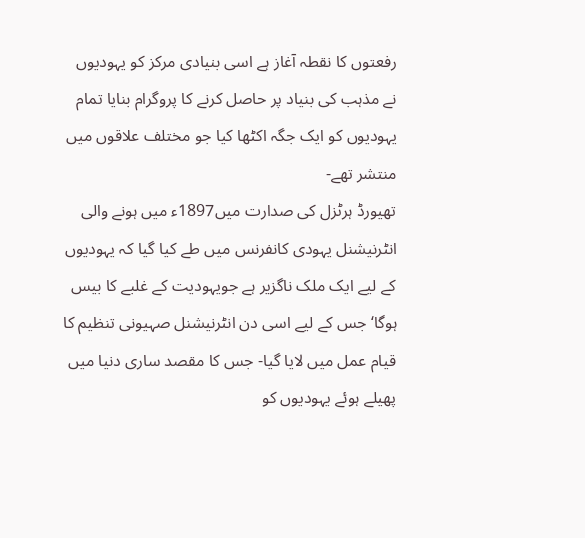رفعتوں کا نقطہ آغاز ہے اسی بنیادی مرکز کو یہودیوں نے مذہب کی بنیاد پر حاصل کرنے کا پروگرام بنایا تمام یہودیوں کو ایک جگہ اکٹھا کیا جو مختلف علاقوں میں منتشر تھے-
تھیورڈ ہرٹزل کی صدارت میں1897ء میں ہونے والی انٹرنیشنل یہودی کانفرنس میں طے کیا گیا کہ یہودیوں کے لیے ایک ملک ناگزیر ہے جویہودیت کے غلبے کا بیس ہوگا‘جس کے لیے اسی دن انٹرنیشنل صہیونی تنظیم کا قیام عمل میں لایا گیا- جس کا مقصد ساری دنیا میں پھیلے ہوئے یہودیوں کو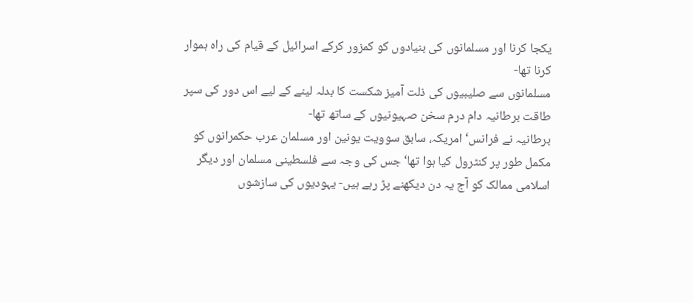یکجا کرنا اور مسلمانوں کی بنیادوں کو کمزور کرکے اسرائیل کے قیام کی راہ ہموار کرنا تھا-
مسلمانوں سے صلیبیوں کی ذلت آمیز شکست کا بدلہ لینے کے لیے اس دور کی سپر طاقت برطانیہ دام درم سخن صہیونیوں کے ساتھ تھا-
برطانیہ نے فرانس‘ امریکہ، سابق سوویت یونین اور مسلمان عرب حکمرانوں کو مکمل طور پر کنٹرول کیا ہوا تھا‘ جس کی وجہ سے فلسطینی مسلمان اور دیگر اسلامی ممالک کو آج یہ دن دیکھنے پڑ رہے ہیں- یہودیوں کی سازشوں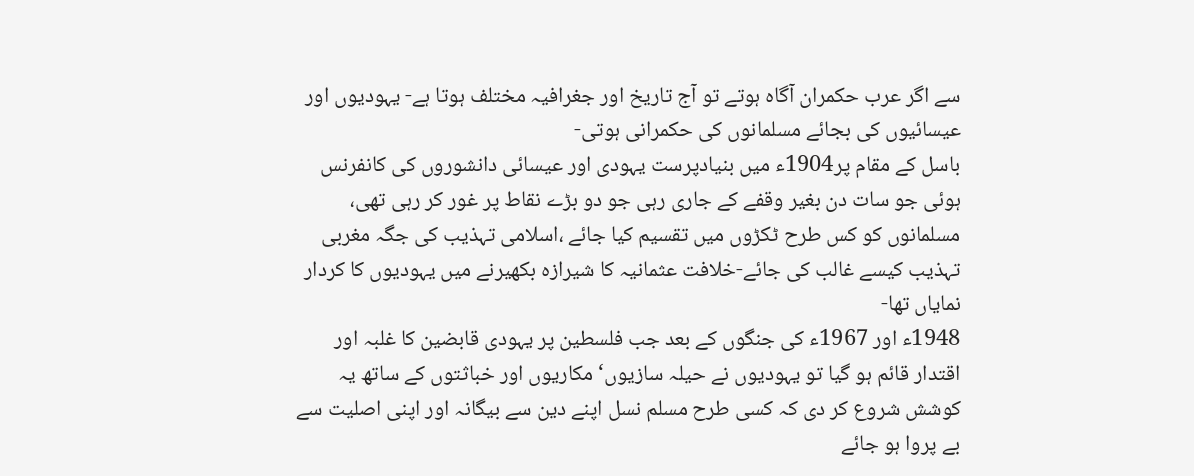سے اگر عرب حکمران آگاہ ہوتے تو آج تاریخ اور جغرافیہ مختلف ہوتا ہے- یہودیوں اور عیسائیوں کی بجائے مسلمانوں کی حکمرانی ہوتی-
باسل کے مقام پر1904ء میں بنیادپرست یہودی اور عیسائی دانشوروں کی کانفرنس ہوئی جو سات دن بغیر وقفے کے جاری رہی جو دو بڑے نقاط پر غور کر رہی تھی، مسلمانوں کو کس طرح ٹکڑوں میں تقسیم کیا جائے ،اسلامی تہذیب کی جگہ مغربی تہذیب کیسے غالب کی جائے-خلافت عثمانیہ کا شیرازہ بکھیرنے میں یہودیوں کا کردار نمایاں تھا-
1948ء اور 1967ء کی جنگوں کے بعد جب فلسطین پر یہودی قابضین کا غلبہ اور اقتدار قائم ہو گیا تو یہودیوں نے حیلہ سازیوں‘ مکاریوں اور خباثتوں کے ساتھ یہ کوشش شروع کر دی کہ کسی طرح مسلم نسل اپنے دین سے بیگانہ اور اپنی اصلیت سے بے پروا ہو جائے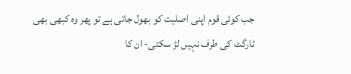جب کوئی قوم اپنی اصلیت کو بھول جاتی ہے تو پھر وہ کبھی بھی ٹارگٹ کی طرف نہیں لڑ سکتی- ان کا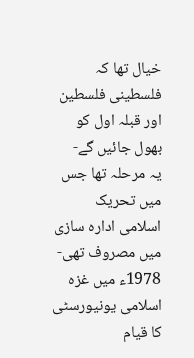خیال تھا کہ فلسطینی فلسطین اور قبلہ اول کو بھول جائیں گے-
یہ مرحلہ تھا جس میں تحریک اسلامی ادارہ سازی میں مصروف تھی- 1978ء میں غزہ اسلامی یونیورسٹی کا قیام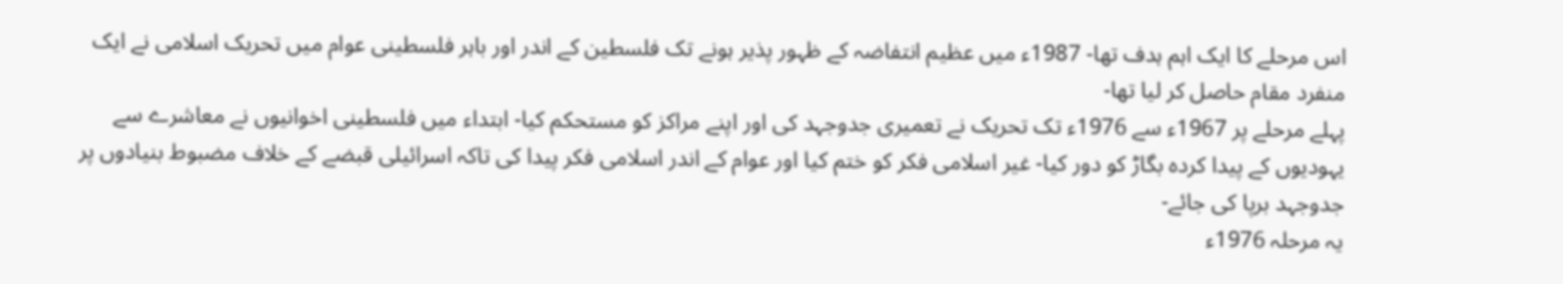اس مرحلے کا ایک اہم ہدف تھا- 1987ء میں عظیم انتفاضہ کے ظہور پذیر ہونے تک فلسطین کے اندر اور باہر فلسطینی عوام میں تحریک اسلامی نے ایک منفرد مقام حاصل کر لیا تھا-
پہلے مرحلے پر 1967ء سے 1976ء تک تحریک نے تعمیری جدوجہد کی اور اپنے مراکز کو مستحکم کیا- ابتداء میں فلسطینی اخوانیوں نے معاشرے سے یہودیوں کے پیدا کردہ بگاڑ کو دور کیا- غیر اسلامی فکر کو ختم کیا اور عوام کے اندر اسلامی فکر پیدا کی تاکہ اسرائیلی قبضے کے خلاف مضبوط بنیادوں پر جدوجہد برپا کی جائے-
یہ مرحلہ 1976ء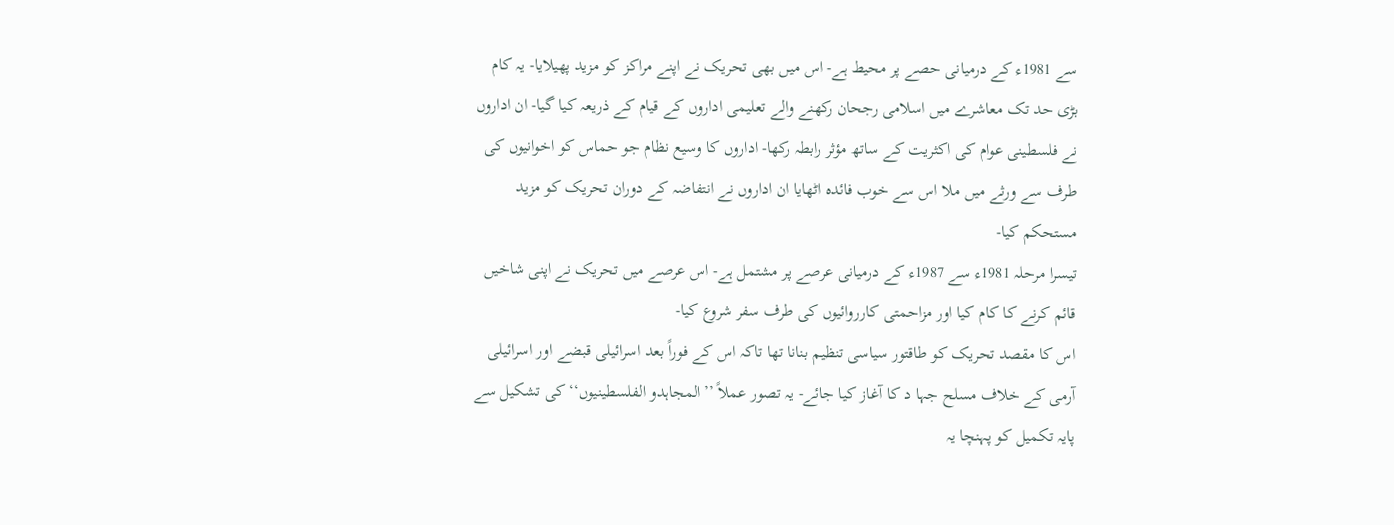سے 1981ء کے درمیانی حصے پر محیط ہے- اس میں بھی تحریک نے اپنے مراکز کو مزید پھیلایا- یہ کام بڑی حد تک معاشرے میں اسلامی رجحان رکھنے والے تعلیمی اداروں کے قیام کے ذریعہ کیا گیا- ان اداروں نے فلسطینی عوام کی اکثریت کے ساتھ مؤثر رابطہ رکھا- اداروں کا وسیع نظام جو حماس کو اخوانیوں کی طرف سے ورثے میں ملا اس سے خوب فائدہ اٹھایا ان اداروں نے انتفاضہ کے دوران تحریک کو مزید مستحکم کیا-
تیسرا مرحلہ 1981ء سے 1987ء کے درمیانی عرصے پر مشتمل ہے- اس عرصے میں تحریک نے اپنی شاخیں قائم کرنے کا کام کیا اور مزاحمتی کارروائیوں کی طرف سفر شروع کیا-
اس کا مقصد تحریک کو طاقتور سیاسی تنظیم بنانا تھا تاکہ اس کے فوراً بعد اسرائیلی قبضے اور اسرائیلی آرمی کے خلاف مسلح جہا د کا آغاز کیا جائے- یہ تصور عملاً ’’المجاہدو الفلسطینیوں‘‘ کی تشکیل سے پایہ تکمیل کو پہنچا یہ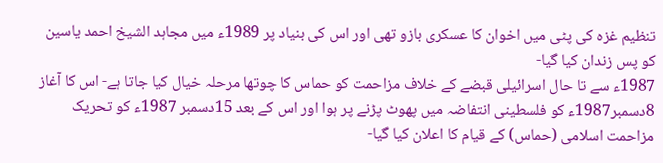تنظیم غزہ کی پٹی میں اخوان کا عسکری بازو تھی اور اس کی بنیاد پر 1989ء میں مجاہد الشیخ احمد یاسین کو پس زندان کیا گیا-
1987ء سے تا حال اسرائیلی قبضے کے خلاف مزاحمت کو حماس کا چوتھا مرحلہ خیال کیا جاتا ہے- اس کا آغاز 8دسمبر1987ء کو فلسطینی انتفاضہ میں پھوٹ پڑنے پر ہوا اور اس کے بعد 15دسمبر 1987ء کو تحریک مزاحمت اسلامی (حماس) کے قیام کا اعلان کیا گیا-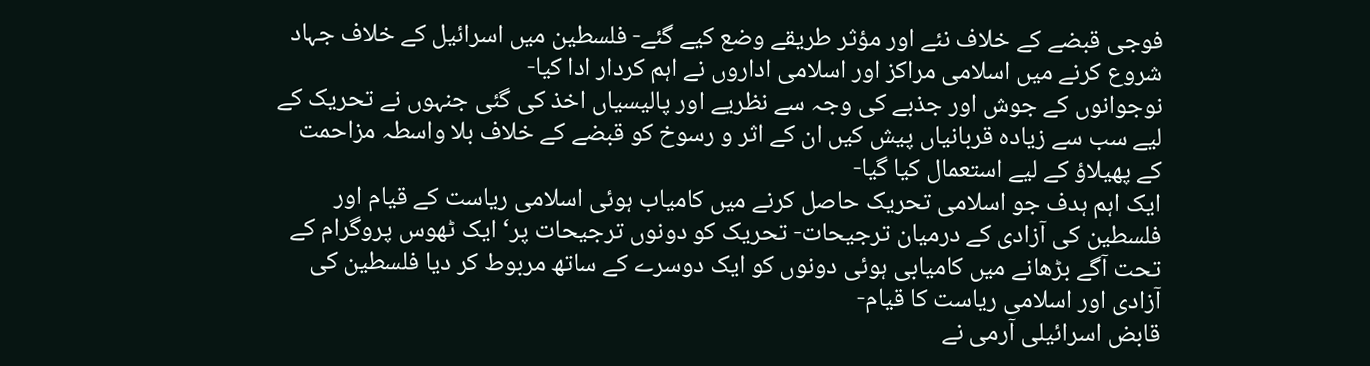فوجی قبضے کے خلاف نئے اور مؤثر طریقے وضع کیے گئے- فلسطین میں اسرائیل کے خلاف جہاد شروع کرنے میں اسلامی مراکز اور اسلامی اداروں نے اہم کردار ادا کیا-
نوجوانوں کے جوش اور جذبے کی وجہ سے نظریے اور پالیسیاں اخذ کی گئی جنہوں نے تحریک کے لیے سب سے زیادہ قربانیاں پیش کیں ان کے اثر و رسوخ کو قبضے کے خلاف بلا واسطہ مزاحمت کے پھیلاؤ کے لیے استعمال کیا گیا-
ایک اہم ہدف جو اسلامی تحریک حاصل کرنے میں کامیاب ہوئی اسلامی ریاست کے قیام اور فلسطین کی آزادی کے درمیان ترجیحات- تحریک کو دونوں ترجیحات پر‘ ایک ٹھوس پروگرام کے تحت آگے بڑھانے میں کامیابی ہوئی دونوں کو ایک دوسرے کے ساتھ مربوط کر دیا فلسطین کی آزادی اور اسلامی ریاست کا قیام-
قابض اسرائیلی آرمی نے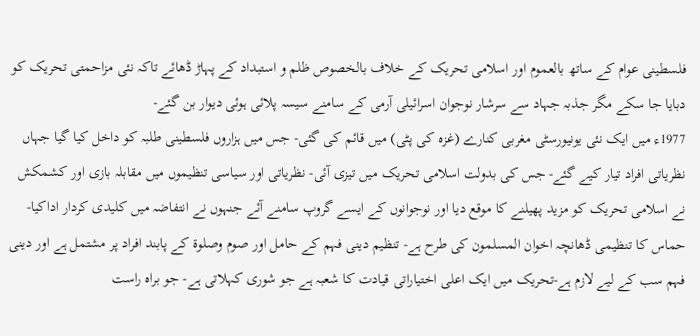فلسطینی عوام کے ساتھ بالعموم اور اسلامی تحریک کے خلاف بالخصوص ظلم و استبداد کے پہاڑ ڈھائے تاکہ نئی مزاحمتی تحریک کو دبایا جا سکے مگر جذبہ جہاد سے سرشار نوجوان اسرائیلی آرمی کے سامنے سیسہ پلائی ہوئی دیوار بن گئے-
1977ء میں ایک نئی یونیورسٹی مغربی کنارے (غزہ کی پٹی) میں قائم کی گئی- جس میں ہزاروں فلسطینی طلبہ کو داخل کیا گیا جہاں نظریاتی افراد تیار کیے گئے- جس کی بدولت اسلامی تحریک میں تیزی آئی- نظریاتی اور سیاسی تنظیموں میں مقابلہ بازی اور کشمکش نے اسلامی تحریک کو مزید پھیلنے کا موقع دیا اور نوجوانوں کے ایسے گروپ سامنے آئے جنہوں نے انتفاضہ میں کلیدی کردار اداکیا-
حماس کا تنظیمی ڈھانچہ اخوان المسلمون کی طرح ہے- تنظیم دینی فہم کے حامل اور صوم وصلوة کے پابند افراد پر مشتمل ہے اور دینی فہم سب کے لیے لازم ہے-تحریک میں ایک اعلی اختیاراتی قیادت کا شعبہ ہے جو شوری کہلاتی ہے- جو براہ راست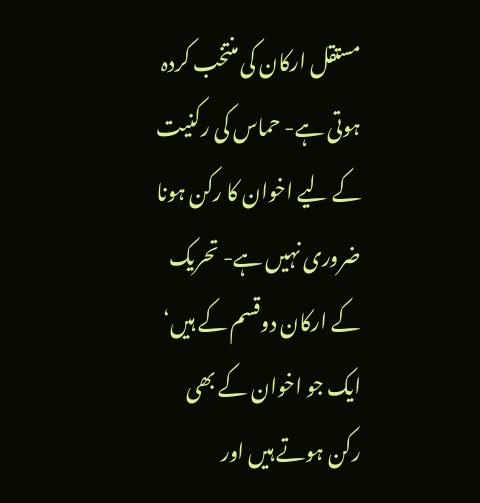مستقل ارکان کی منتخب کردہ ہوتی ہے- حماس کی رکنیت کے لیے اخوان کا رکن ہونا ضروری نہیں ہے- تحریک کے ارکان دوقسم کے ہیں‘ ایک جو اخوان کے بھی رکن ہوتے ہیں اور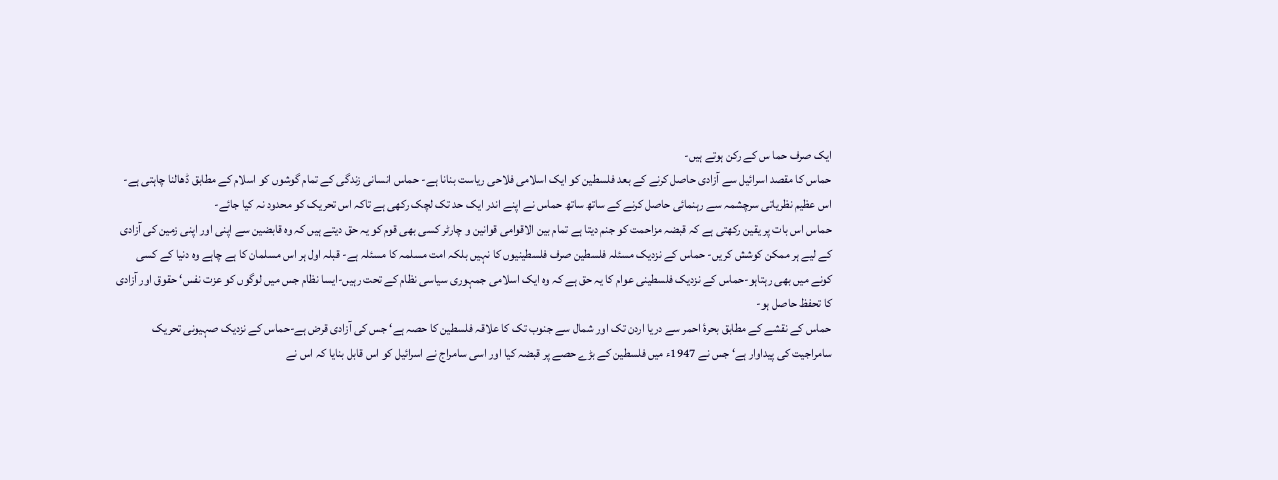ایک صرف حما س کے رکن ہوتے ہیں-
حماس کا مقصد اسرائیل سے آزادی حاصل کرنے کے بعد فلسطین کو ایک اسلامی فلاحی ریاست بنانا ہے- حماس انسانی زندگی کے تمام گوشوں کو اسلام کے مطابق ڈھالنا چاہتی ہے- اس عظیم نظریاتی سرچشمہ سے رہنمائی حاصل کرنے کے ساتھ ساتھ حماس نے اپنے اندر ایک حد تک لچک رکھی ہے تاکہ اس تحریک کو محدود نہ کیا جائے-
حماس اس بات پر یقین رکھتی ہے کہ قبضہ مزاحمت کو جنم دیتا ہے تمام بین الاقوامی قوانین و چارٹر کسی بھی قوم کو یہ حق دیتے ہیں کہ وہ قابضین سے اپنی اور اپنی زمین کی آزادی کے لیے ہر ممکن کوشش کریں- حماس کے نزدیک مسئلہ فلسطین صرف فلسطینیوں کا نہیں بلکہ امت مسلمہ کا مسئلہ ہے- قبلہ اول ہر اس مسلمان کا ہے چاہے وہ دنیا کے کسی کونے میں بھی رہتاہو-حماس کے نزدیک فلسطینی عوام کا یہ حق ہے کہ وہ ایک اسلامی جمہوری سیاسی نظام کے تحت رہیں-ایسا نظام جس میں لوگوں کو عزت نفس‘ حقوق اور آزادی کا تحفظ حاصل ہو-
حماس کے نقشے کے مطابق بحرۂ احمر سے دریا اردن تک اور شمال سے جنوب تک کا علاقہ فلسطین کا حصہ ہے‘ جس کی آزادی قرض ہے-حماس کے نزدیک صہیونی تحریک سامراجیت کی پیداوار ہے‘ جس نے 1947ء میں فلسطین کے بڑے حصے پر قبضہ کیا اور اسی سامراج نے اسرائیل کو اس قابل بنایا کہ اس نے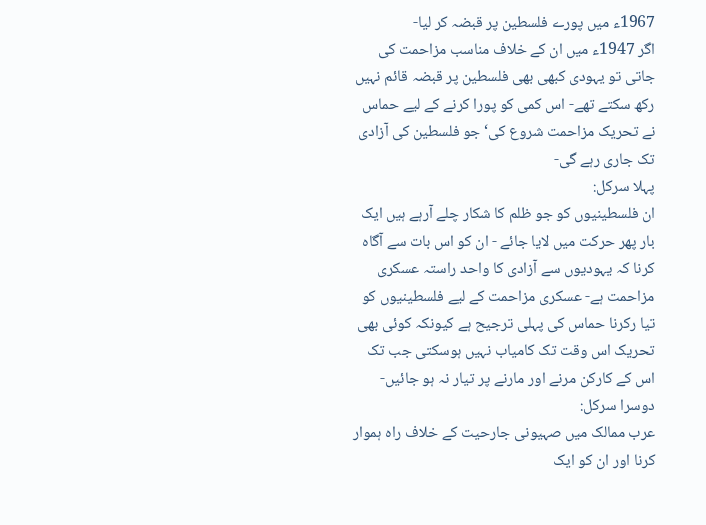1967ء میں پورے فلسطین پر قبضہ کر لیا-
اگر 1947ء میں ان کے خلاف مناسب مزاحمت کی جاتی تو یہودی کبھی بھی فلسطین پر قبضہ قائم نہیں رکھ سکتے تھے- اس کمی کو پورا کرنے کے لیے حماس نے تحریک مزاحمت شروع کی‘ جو فلسطین کی آزادی تک جاری رہے گی-
پہلا سرکل:
ان فلسطینیوں کو جو ظلم کا شکار چلے آرہے ہیں ایک بار پھر حرکت میں لایا جائے - ان کو اس بات سے آگاہ کرنا کہ یہودیوں سے آزادی کا واحد راستہ عسکری مزاحمت ہے- عسکری مزاحمت کے لیے فلسطینیوں کو تیا رکرنا حماس کی پہلی ترجیح ہے کیونکہ کوئی بھی تحریک اس وقت تک کامیاب نہیں ہوسکتی جب تک اس کے کارکن مرنے اور مارنے پر تیار نہ ہو جائیں-
دوسرا سرکل:
عرب ممالک میں صہیونی جارحیت کے خلاف راہ ہموار کرنا اور ان کو ایک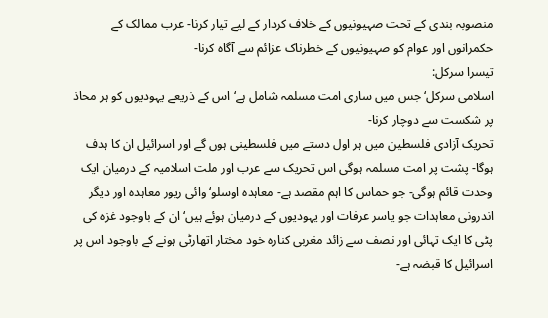منصوبہ بندی کے تحت صہیونیوں کے خلاف کردار کے لیے تیار کرنا- عرب ممالک کے حکمرانوں اور عوام کو صہیونیوں کے خطرناک عزائم سے آگاہ کرنا-
تیسرا سرکل:
اسلامی سرکل‘ جس میں ساری امت مسلمہ شامل ہے‘ اس کے ذریعے یہودیوں کو ہر محاذ پر شکست سے دوچار کرنا-
تحریک آزادی فلسطین میں ہر اول دستے میں فلسطینی ہوں گے اور اسرائیل ان کا ہدف ہوگا- پشت پر امت مسلمہ ہوگی اس تحریک سے عرب اور ملت اسلامیہ کے درمیان ایک وحدت قائم ہوگی- جو حماس کا اہم مقصد ہے- معاہدہ اوسلو‘ وائی ریور معاہدہ اور دیگر اندرونی معاہدات جو یاسر عرفات اور یہودیوں کے درمیان ہوئے ہیں‘ ان کے باوجود غزہ کی پٹی کا ایک تہائی اور نصف سے زائد مغربی کنارہ خود مختار اتھارٹی ہونے کے باوجود اس پر اسرائیل کا قبضہ ہے-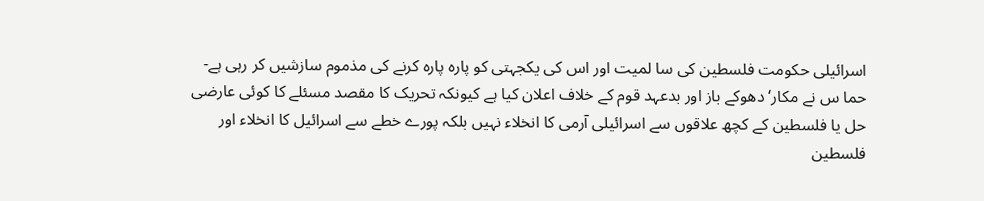اسرائیلی حکومت فلسطین کی سا لمیت اور اس کی یکجہتی کو پارہ پارہ کرنے کی مذموم سازشیں کر رہی ہے- حما س نے مکار‘ دھوکے باز اور بدعہد قوم کے خلاف اعلان کیا ہے کیونکہ تحریک کا مقصد مسئلے کا کوئی عارضی حل یا فلسطین کے کچھ علاقوں سے اسرائیلی آرمی کا انخلاء نہیں بلکہ پورے خطے سے اسرائیل کا انخلاء اور فلسطین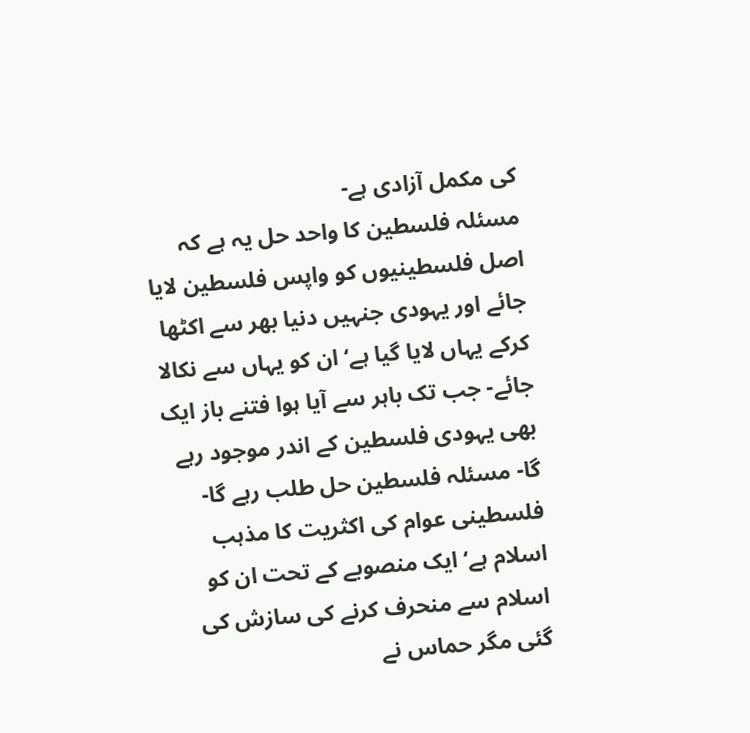کی مکمل آزادی ہے-
مسئلہ فلسطین کا واحد حل یہ ہے کہ اصل فلسطینیوں کو واپس فلسطین لایا جائے اور یہودی جنہیں دنیا بھر سے اکٹھا کرکے یہاں لایا گیا ہے‘ ان کو یہاں سے نکالا جائے- جب تک باہر سے آیا ہوا فتنے باز ایک بھی یہودی فلسطین کے اندر موجود رہے گا- مسئلہ فلسطین حل طلب رہے گا-
فلسطینی عوام کی اکثریت کا مذہب اسلام ہے‘ ایک منصوبے کے تحت ان کو اسلام سے منحرف کرنے کی سازش کی گئی مگر حماس نے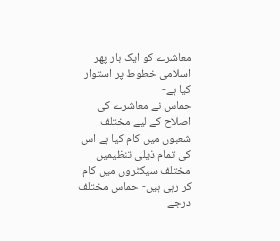معاشرے کو ایک بار پھر اسلامی خطوط پر استوار کیا ہے-
حماس نے معاشرے کی اصلاح کے لیے مختلف شعبوں میں کام کیا ہے اس کی تمام ذیلی تنظیمیں مختلف سیکٹروں میں کام کر رہی ہیں- حماس مختلف درجے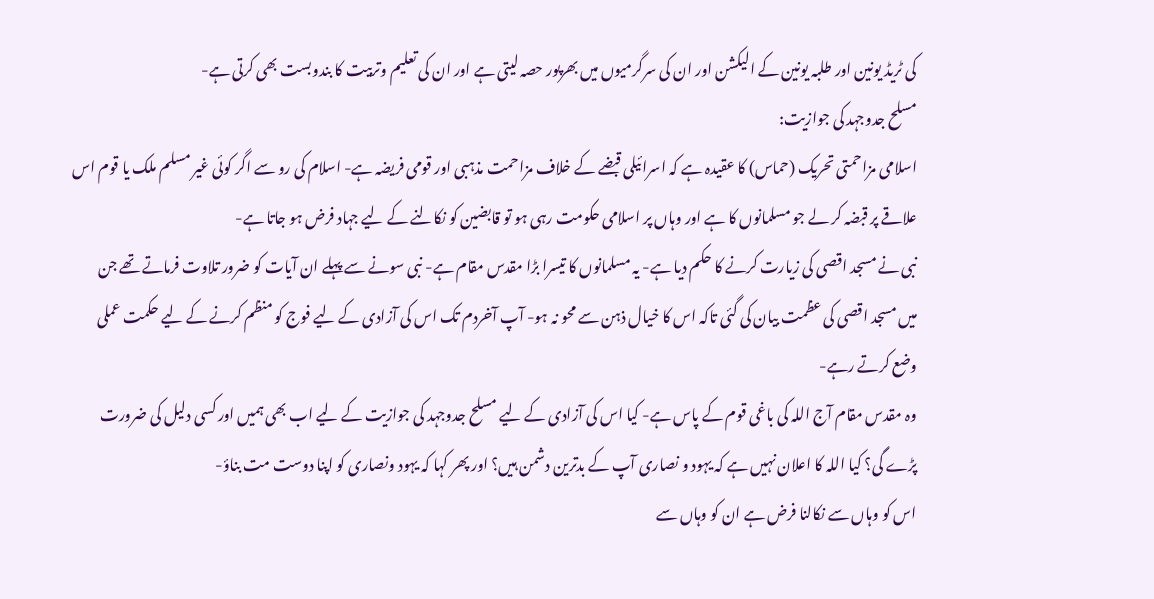کی ٹریڈ یونین اور طلبہ یونین کے الیکشن اور ان کی سرگرمیوں میں بھرپور حصہ لیتی ہے اور ان کی تعلیم وتربیت کا بندوبست بھی کرتی ہے-
مسلح جدوجہد کی جوازیت:
اسلامی مزاحمتی تحریک (حماس) کا عقیدہ ہے کہ اسرائیلی قبضے کے خلاف مزاحمت مذہبی اور قومی فریضہ ہے- اسلام کی رو سے اگر کوئی غیر مسلم ملک یا قوم اس علاقے پر قبضہ کر لے جو مسلمانوں کا ہے اور وہاں پر اسلامی حکومت رہی ہو تو قابضین کو نکالنے کے لیے جہاد فرض ہو جاتا ہے-
نبی نے مسجد اقصی کی زیارت کرنے کا حکم دیا ہے- یہ مسلمانوں کا تیسرا بڑا مقدس مقام ہے- نبی سونے سے پہلے ان آیات کو ضرور تلاوت فرماتے تھے جن میں مسجد اقصی کی عظمت بیان کی گئی تاکہ اس کا خیال ذہن سے محو نہ ہو- آپ آخردم تک اس کی آزادی کے لیے فوج کو منظم کرنے کے لیے حکمت عملی وضع کرتے رہے-
وہ مقدس مقام آج اللہ کی باغی قوم کے پاس ہے- کیا اس کی آزادی کے لیے مسلح جدوجہد کی جوازیت کے لیے اب بھی ہمیں اور کسی دلیل کی ضرورت پڑے گی؟ کیا اللہ کا اعلان نہیں ہے کہ یہود و نصاری آپ کے بدترین دشمن ہیں؟ اور پھر کہا کہ یہود ونصاری کو اپنا دوست مت بناؤ-
اس کو وہاں سے نکالنا فرض ہے ان کو وہاں سے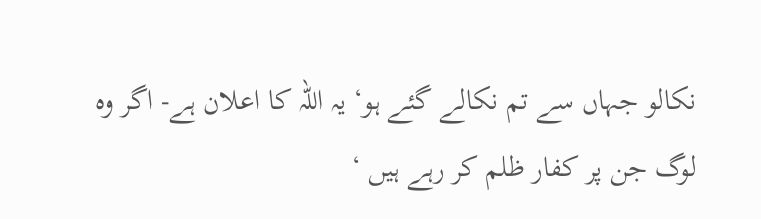نکالو جہاں سے تم نکالے گئے ہو‘ یہ اللہ کا اعلان ہے- اگر وہ لوگ جن پر کفار ظلم کر رہے ہیں ‘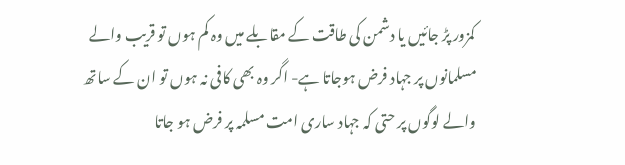کمزور پڑ جائیں یا دشمن کی طاقت کے مقابلے میں وہ کم ہوں تو قریب والے مسلمانوں پر جہاد فرض ہوجاتا ہے- اگر وہ بھی کافی نہ ہوں تو ان کے ساتھ والے لوگوں پر حتی کہ جہاد ساری امت مسلمہ پر فرض ہو جاتا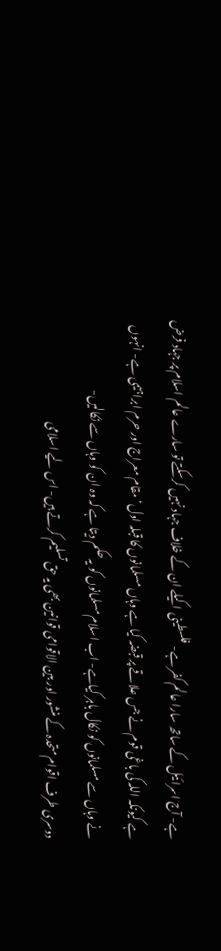ہے- آج اسرائیل کے ساتھ سارا عالم کفر ہے- فلسطینی اکیلے ان کے خلاف جہاد نہیں کرسکتے تو سارے عالم اسلام پر جہاد فرض ہے کیونکہ اللہ کی باغی قوم نے جس علاقے پر قبضہ کیا ہے وہاں مسلمانوں کا قبلہ اول‘ مقام معراج اور حرم ابراہیمی ہے- انہوں نے وہاں سے مسلمانوں کو نکال باہر کیاہے- اب اسلام مسلمانوں کو یہ حکم دیتا ہے کہ وہ ان کو وہاں سے نکالیں-
دوسری طرف اقوام متحدہ کے منشور اور بین الاقوامی قوانین بھی یہ حق تسلیم کرتے ہیں- اس لیے اسلامی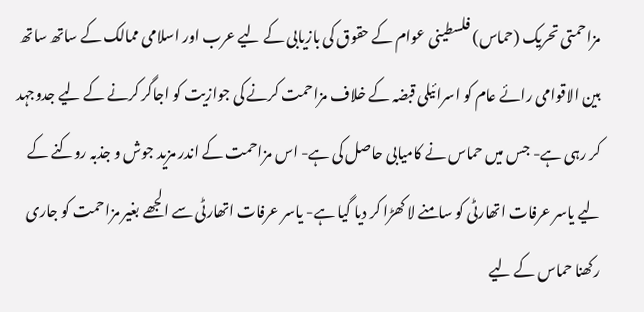مزاحمتی تحریک (حماس) فلسطینی عوام کے حقوق کی بازیابی کے لیے عرب اور اسلامی ممالک کے ساتھ ساتھ بین الاقوامی رائے عام کو اسرائیلی قبضہ کے خلاف مزاحمت کرنے کی جوازیت کو اجاگر کرنے کے لیے جدوجہد کر رہی ہے- جس میں حماس نے کامیابی حاصل کی ہے- اس مزاحمت کے اندر مزید جوش و جذبہ روکنے کے لیے یاسر عرفات اتھارٹی کو سامنے لا کھڑا کر دیا گیا ہے- یاسر عرفات اتھارٹی سے الجھے بغیر مزاحمت کو جاری رکھنا حماس کے لیے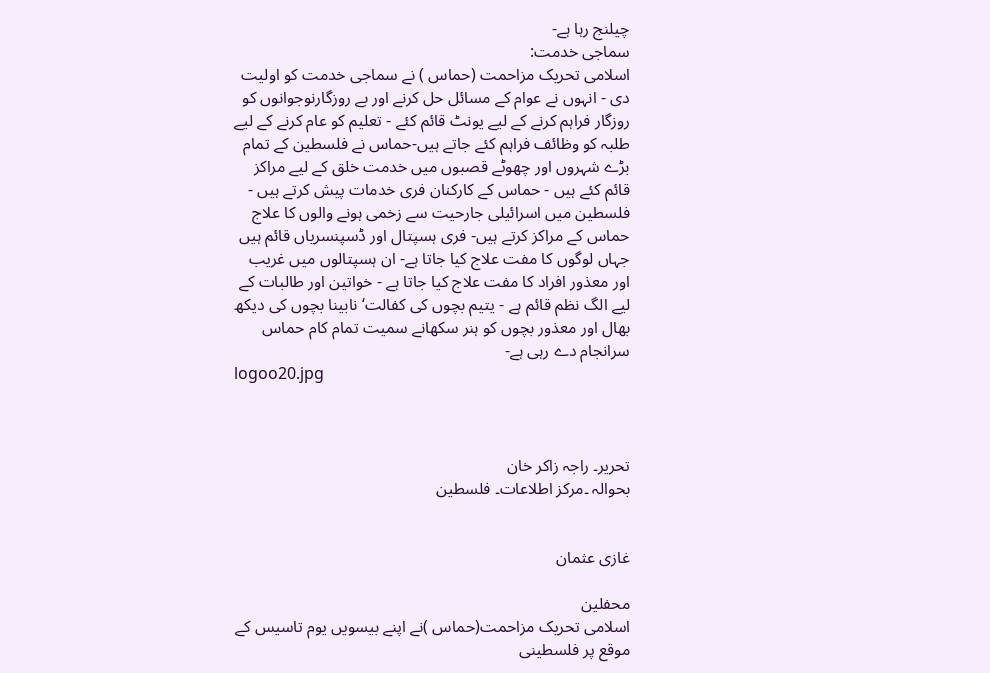چیلنج رہا ہے-
سماجی خدمت:
اسلامی تحریک مزاحمت (حماس ) نے سماجی خدمت کو اولیت دی - انہوں نے عوام کے مسائل حل کرنے اور بے روزگارنوجوانوں کو روزگار فراہم کرنے کے لیے یونٹ قائم کئے - تعلیم کو عام کرنے کے لیے طلبہ کو وظائف فراہم کئے جاتے ہیں-حماس نے فلسطین کے تمام بڑے شہروں اور چھوٹے قصبوں میں خدمت خلق کے لیے مراکز قائم کئے ہیں - حماس کے کارکنان فری خدمات پیش کرتے ہیں -
فلسطین میں اسرائیلی جارحیت سے زخمی ہونے والوں کا علاج حماس کے مراکز کرتے ہیں- فری ہسپتال اور ڈسپنسریاں قائم ہیں جہاں لوگوں کا مفت علاج کیا جاتا ہے- ان ہسپتالوں میں غریب اور معذور افراد کا مفت علاج کیا جاتا ہے - خواتین اور طالبات کے لیے الگ نظم قائم ہے - یتیم بچوں کی کفالت‘ نابینا بچوں کی دیکھ بھال اور معذور بچوں کو ہنر سکھانے سمیت تمام کام حماس سرانجام دے رہی ہے-
logoo20.jpg



تحریر۔ راجہ زاکر خان
بحوالہ ۔مرکز اطلاعات۔ فلسطین


غازی عثمان

محفلین
اسلامی تحریک مزاحمت(حماس )نے اپنے بیسویں یوم تاسیس کے موقع پر فلسطینی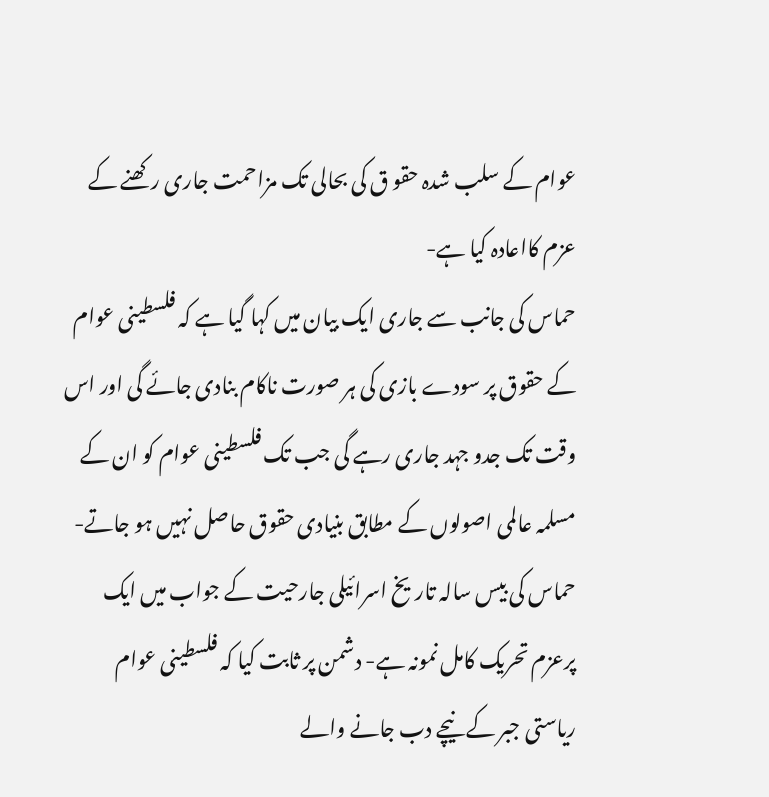عوام کے سلب شدہ حقو ق کی بحالی تک مزاحمت جاری رکھنے کے عزم کااعادہ کیا ہے-
حماس کی جانب سے جاری ایک بیان میں کہا گیا ہے کہ فلسطینی عوام کے حقوق پر سودے بازی کی ہر صورت ناکام بنادی جائے گی اور اس وقت تک جدو جہد جاری رہے گی جب تک فلسطینی عوام کو ان کے مسلمہ عالمی اصولوں کے مطابق بنیادی حقوق حاصل نہیں ہو جاتے- حماس کی بیس سالہ تاریخ اسرائیلی جارحیت کے جواب میں ایک پرعزم تحریک کامل نمونہ ہے- دشمن پر ثابت کیا کہ فلسطینی عوام ریاستی جبر کے نیچے دب جانے والے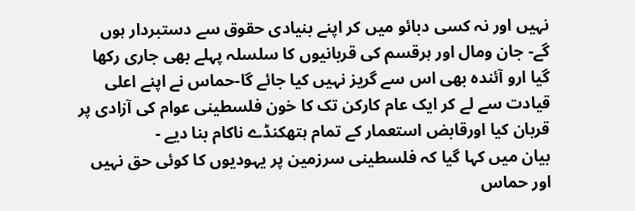نہیں اور نہ کسی دبائو میں کر اپنے بنیادی حقوق سے دستبردار ہوں گے- جان ومال اور ہرقسم کی قربانیوں کا سلسلہ پہلے بھی جاری رکھا گیا ارو آئندہ بھی اس سے گریز نہیں کیا جائے گا-حماس نے اپنے اعلی قیادت سے لے کر ایک عام کارکن تک کا خون فلسطینی عوام کی آزادی پر قربان کیا اورقابض استعمار کے تمام ہتھکنڈے ناکام بنا دیے -
بیان میں کہا گیا کہ فلسطینی سرزمین پر یہودیوں کا کوئی حق نہیں اور حماس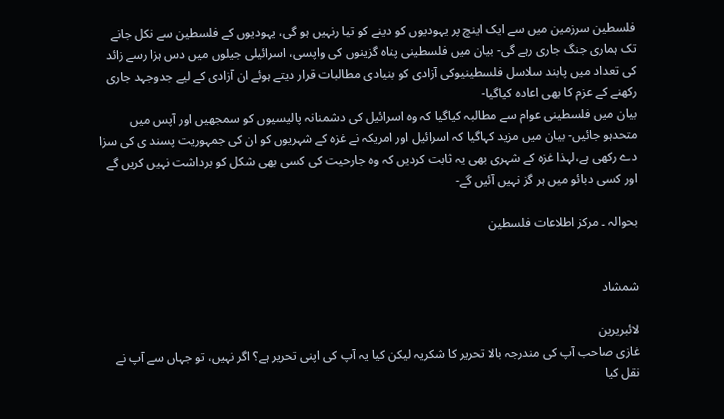فلسطین سرزمین میں سے ایک اینچ پر یہودیوں کو دینے کو تیا رنہیں ہو گی، یہودیوں کے فلسطین سے نکل جانے تک ہماری جنگ جاری رہے گی- بیان میں فلسطینی پناہ گزینوں کی واپسی، اسرائیلی جیلوں میں دس ہزا رسے زائد کی تعداد میں پابند سلاسل فلسطینیوکی آزادی کو بنیادی مطالبات قرار دیتے ہوئے ان آزادی کے لیے جدوجہد جاری رکھنے کے عزم کا بھی اعادہ کیاگیا-
بیان میں فلسطینی عوام سے مطالبہ کیاگیا کہ وہ اسرائیل کی دشمنانہ پالیسیوں کو سمجھیں اور آپس میں متحدہو جائیں- بیان میں مزید کہاگیا کہ اسرائیل اور امریکہ نے غزہ کے شہریوں کو ان کی جمہوریت پسند ی کی سزا دے رکھی ہے،لہذا غزہ کے شہری بھی یہ ثابت کردیں کہ وہ جارحیت کی کسی بھی شکل کو برداشت نہیں کریں گے اور کسی دبائو میں ہر گز نہیں آئیں گے-

بحوالہ ۔ مرکز اطلاعات فلسطین


شمشاد

لائبریرین
غازی صاحب آپ کی مندرجہ بالا تحریر کا شکریہ لیکن کیا یہ آپ کی اپنی تحریر ہے؟ اگر نہیں، تو جہاں سے آپ نے نقل کیا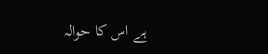ہے اس کا حوالہ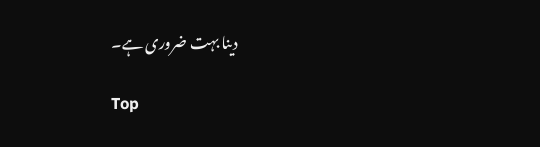دینا بہت ضروری ہے۔

Top